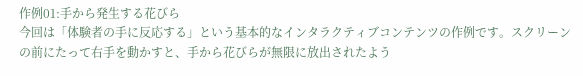作例01:手から発生する花びら
今回は「体験者の手に反応する」という基本的なインタラクティブコンテンツの作例です。スクリーンの前にたって右手を動かすと、手から花びらが無限に放出されたよう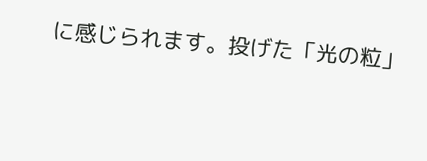に感じられます。投げた「光の粒」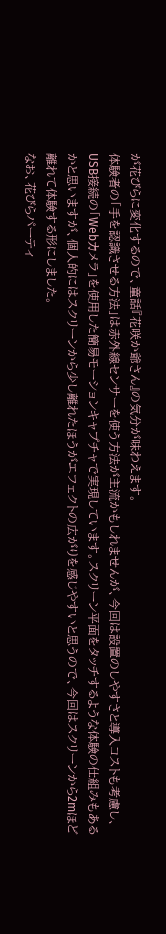が花びらに変化するので、童話『花咲か爺さん』の気分が味わえます。
体験者の「手を認識させる方法」は赤外線センサーを使う方法が主流かもしれませんが、今回は設置のしやすさと導入コストも考慮し、USB接続の「Webカメラ」を使用した簡易モーションキャプチャで実現しています。スクリーン平面をタッチするような体験の仕組みもあるかと思いますが、個人的にはスクリーンから少し離れたほうがエフェクトの広がりを感じやすいと思うので、今回はスクリーンから2mほど離れて体験する形にしました。
なお、花びらパーティ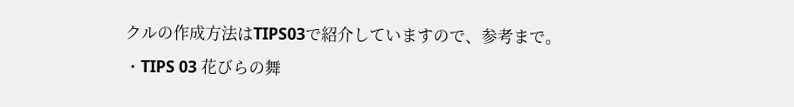クルの作成方法はTIPS03で紹介していますので、参考まで。
・TIPS 03 花びらの舞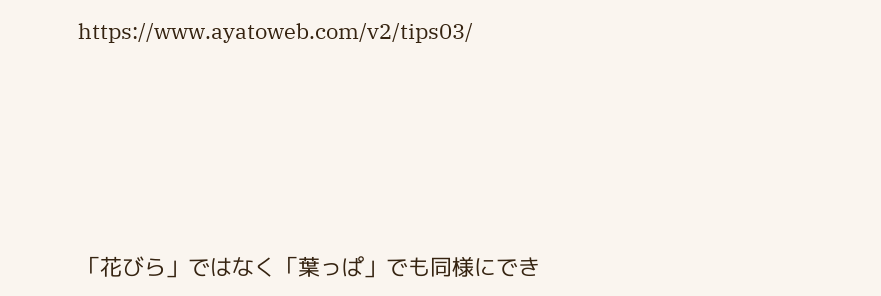https://www.ayatoweb.com/v2/tips03/







「花びら」ではなく「葉っぱ」でも同様にでき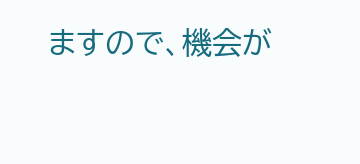ますので、機会が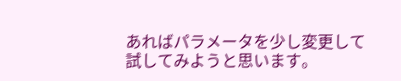あればパラメータを少し変更して試してみようと思います。